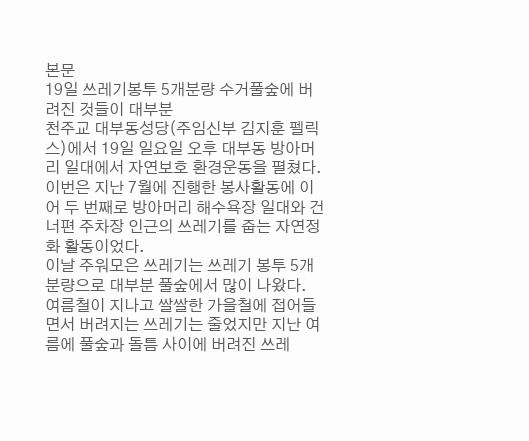본문
19일 쓰레기봉투 5개분량 수거풀숲에 버려진 것들이 대부분
천주교 대부동성당(주임신부 김지훈 펠릭스)에서 19일 일요일 오후 대부동 방아머리 일대에서 자연보호 환경운동을 펼쳤다.
이번은 지난 7월에 진행한 봉사활동에 이어 두 번째로 방아머리 해수욕장 일대와 건너편 주차장 인근의 쓰레기를 줍는 자연정화 활동이었다.
이날 주워모은 쓰레기는 쓰레기 봉투 5개 분량으로 대부분 풀숲에서 많이 나왔다.
여름철이 지나고 쌀쌀한 가을철에 접어들면서 버려지는 쓰레기는 줄었지만 지난 여름에 풀숲과 돌틈 사이에 버려진 쓰레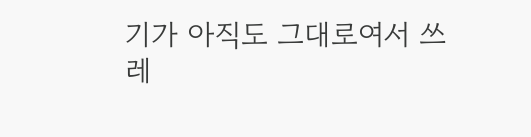기가 아직도 그대로여서 쓰레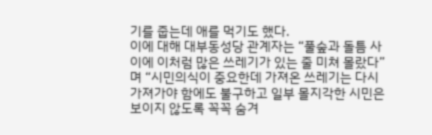기를 줍는데 애를 먹기도 했다.
이에 대해 대부동성당 관계자는 “풀숲과 돌틈 사이에 이처럼 많은 쓰레기가 있는 줄 미쳐 몰랐다”며 “시민의식이 중요한데 가져온 쓰레기는 다시 가져가야 함에도 불구하고 일부 몰지각한 시민은 보이지 않도록 꼭꼭 숨겨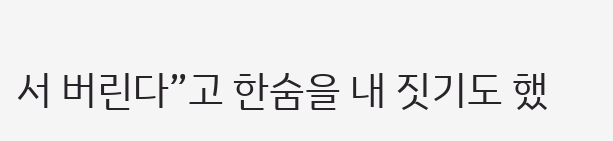서 버린다”고 한숨을 내 짓기도 했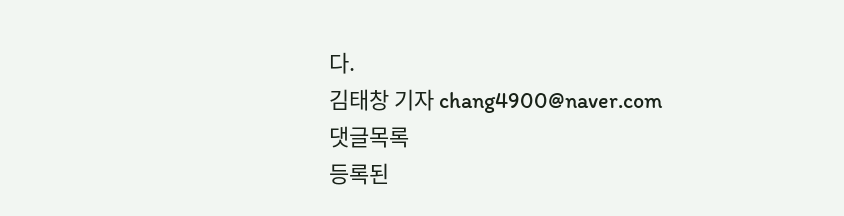다.
김태창 기자 chang4900@naver.com
댓글목록
등록된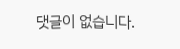댓글이 없습니다.